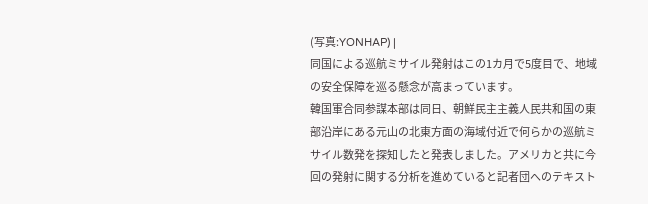(写真:YONHAP) |
同国による巡航ミサイル発射はこの1カ月で5度目で、地域の安全保障を巡る懸念が高まっています。
韓国軍合同参謀本部は同日、朝鮮民主主義人民共和国の東部沿岸にある元山の北東方面の海域付近で何らかの巡航ミサイル数発を探知したと発表しました。アメリカと共に今回の発射に関する分析を進めていると記者団へのテキスト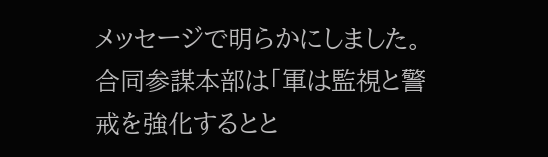メッセージで明らかにしました。
合同参謀本部は「軍は監視と警戒を強化するとと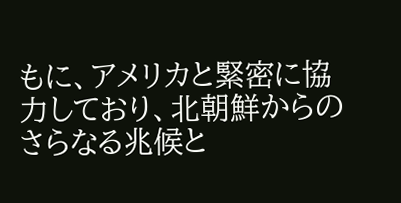もに、アメリカと緊密に協力しており、北朝鮮からのさらなる兆候と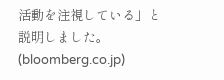活動を注視している」と説明しました。(bloomberg.co.jp)